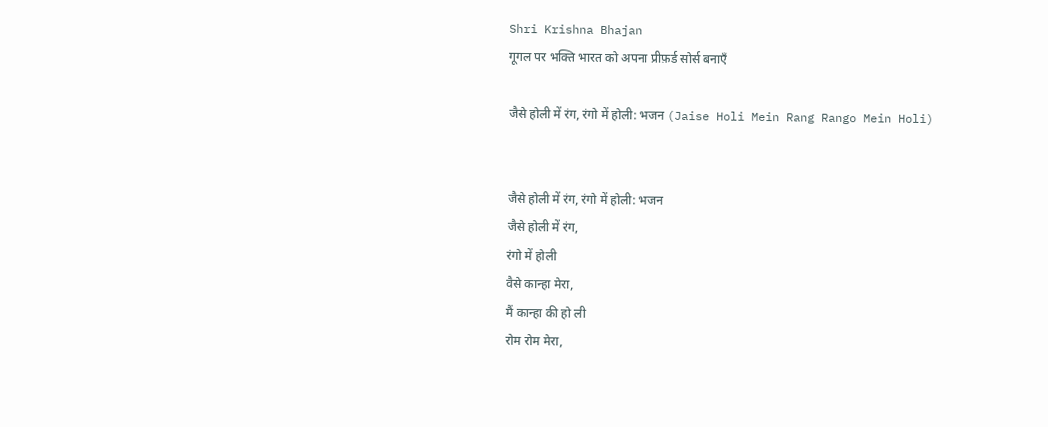Shri Krishna Bhajan
गूगल पर भक्ति भारत को अपना प्रीफ़र्ड सोर्स बनाएँ

जैसे होली में रंग, रंगो में होली: भजन (Jaise Holi Mein Rang Rango Mein Holi)


जैसे होली में रंग, रंगो में होली: भजन
जैसे होली में रंग,
रंगो में होली
वैसे कान्हा मेरा,
मैं कान्हा की हो ली
रोम रोम मेरा,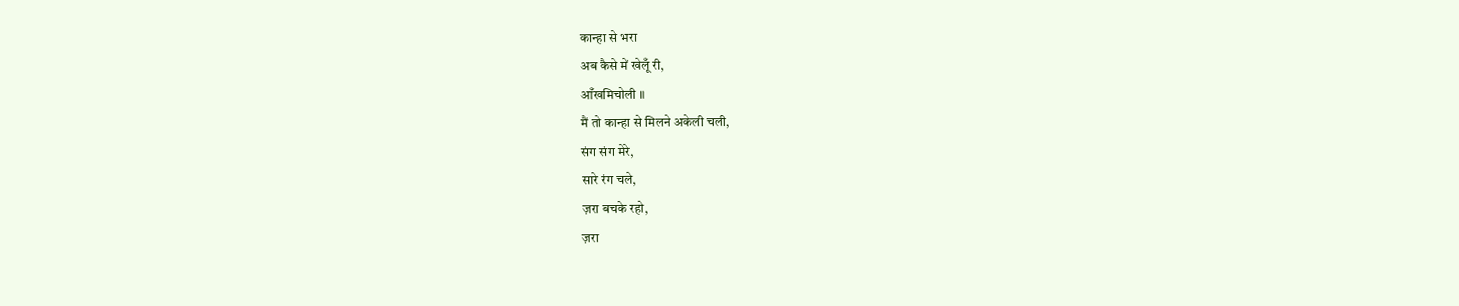कान्हा से भरा
अब कैसे में खेलूँ री,
आँखमिचोली ॥
मैं तो कान्हा से मिलने अकेली चली,
संग संग मेरे,
सारे रंग चले,
ज़रा बचके रहो,
ज़रा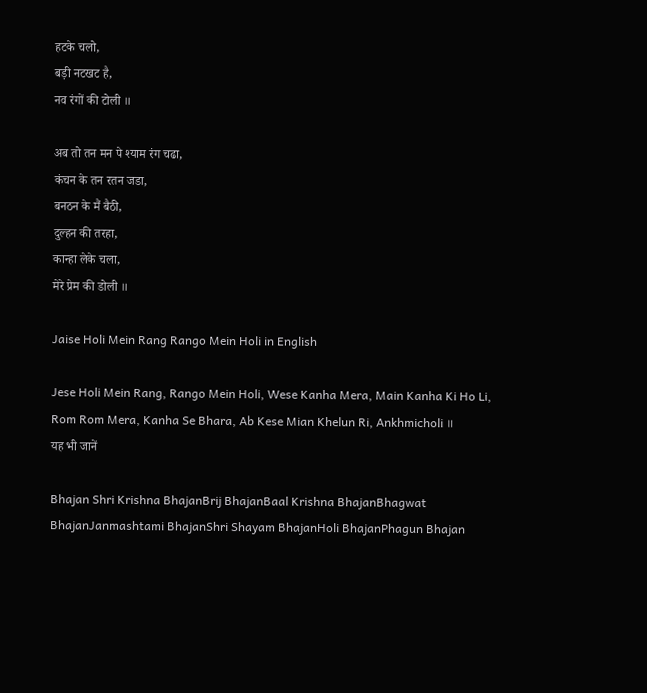हटके चलो,
बड़ी नटखट है,
नव रंगों की टोली ॥

अब तो तन मन पे श्याम रंग चढा,
कंचन के तन रतन जडा,
बनठन के मैं बैठी,
दुल्हन की तरहा,
कान्हा लेके चला,
मेरे प्रेम की डोली ॥

Jaise Holi Mein Rang Rango Mein Holi in English

Jese Holi Mein Rang, Rango Mein Holi, Wese Kanha Mera, Main Kanha Ki Ho Li, Rom Rom Mera, Kanha Se Bhara, Ab Kese Mian Khelun Ri, Ankhmicholi ॥
यह भी जानें

Bhajan Shri Krishna BhajanBrij BhajanBaal Krishna BhajanBhagwat BhajanJanmashtami BhajanShri Shayam BhajanHoli BhajanPhagun Bhajan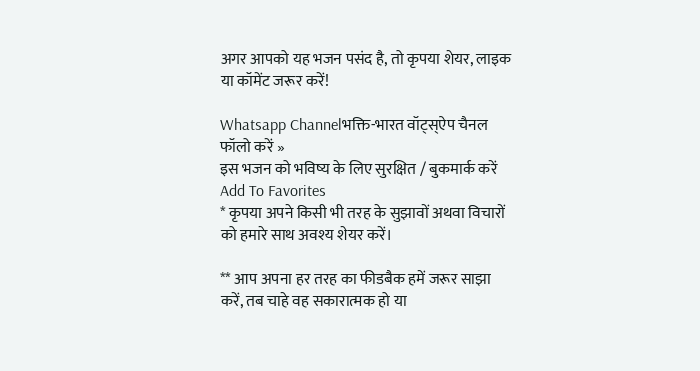अगर आपको यह भजन पसंद है, तो कृपया शेयर, लाइक या कॉमेंट जरूर करें!

Whatsapp Channelभक्ति-भारत वॉट्स्ऐप चैनल फॉलो करें »
इस भजन को भविष्य के लिए सुरक्षित / बुकमार्क करें Add To Favorites
* कृपया अपने किसी भी तरह के सुझावों अथवा विचारों को हमारे साथ अवश्य शेयर करें।

** आप अपना हर तरह का फीडबैक हमें जरूर साझा करें, तब चाहे वह सकारात्मक हो या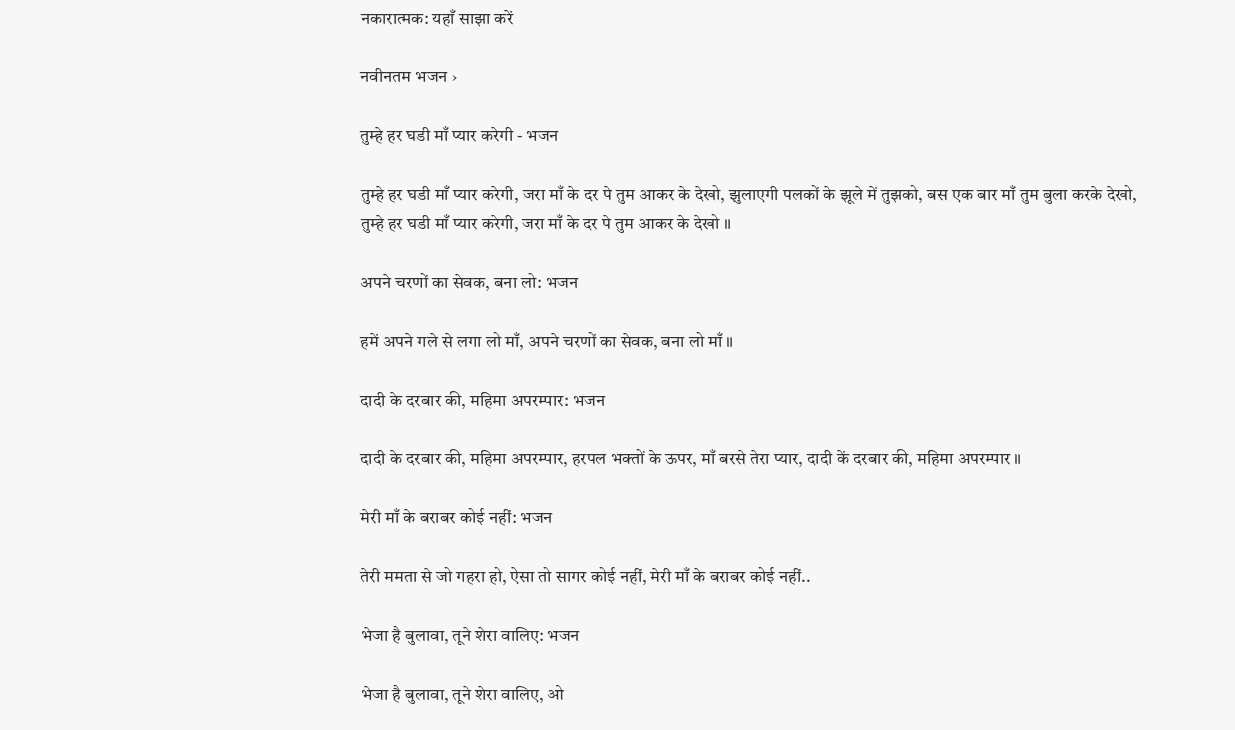नकारात्मक: यहाँ साझा करें

नवीनतम भजन ›

तुम्हे हर घडी माँ प्यार करेगी - भजन

तुम्हे हर घडी माँ प्यार करेगी, जरा माँ के दर पे तुम आकर के देखो, झुलाएगी पलकों के झूले में तुझको, बस एक बार माँ तुम बुला करके देखो, तुम्हे हर घडी माँ प्यार करेगी, जरा माँ के दर पे तुम आकर के देखो ॥

अपने चरणों का सेवक, बना लो: भजन

हमें अपने गले से लगा लो माँ, अपने चरणों का सेवक, बना लो माँ ॥

दादी के दरबार की, महिमा अपरम्पार: भजन

दादी के दरबार की, महिमा अपरम्पार, हरपल भक्तों के ऊपर, माँ बरसे तेरा प्यार, दादी कें दरबार की, महिमा अपरम्पार ॥

मेरी माँ के बराबर कोई नहीं: भजन

तेरी ममता से जो गहरा हो, ऐसा तो सागर कोई नहीं, मेरी माँ के बराबर कोई नहीं..

भेजा है बुलावा, तूने शेरा वालिए: भजन

भेजा है बुलावा, तूने शेरा वालिए, ओ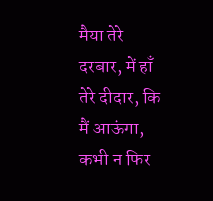मैया तेरे दरबार, में हाँ तेरे दीदार, कि मैं आऊंगा, कभी न फिर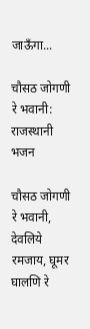जाऊँगा...

चौसठ जोगणी रे भवानी: राजस्थानी भजन

चौसठ जोगणी रे भवानी, देवलिये रमजाय, घूमर घालणि रे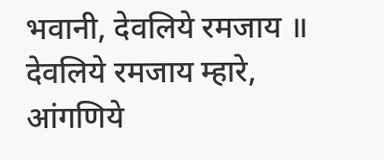भवानी, देवलिये रमजाय ॥ देवलिये रमजाय म्हारे, आंगणिये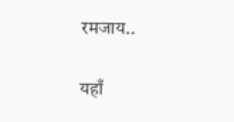रमजाय..

यहाँ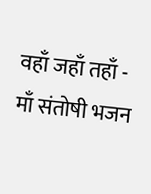वहाँ जहाँ तहाँ - माँ संतोषी भजन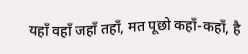यहाँ वहाँ जहाँ तहाँ, मत पूछो कहाँ-कहाँ, है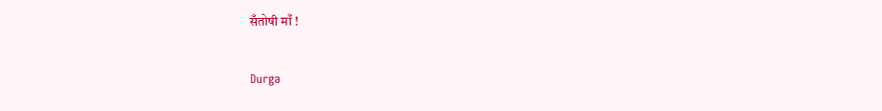सँतोषी माँ !

Durga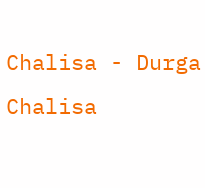Chalisa - Durga Chalisa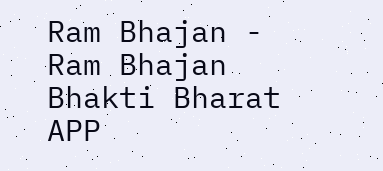Ram Bhajan - Ram Bhajan
Bhakti Bharat APP